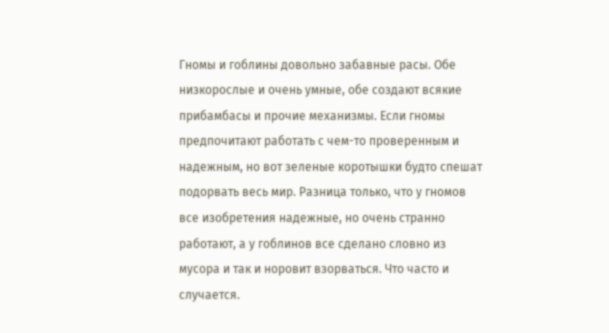Гномы и гоблины довольно забавные расы. Обе низкорослые и очень умные, обе создают всякие прибамбасы и прочие механизмы. Если гномы предпочитают работать с чем-то проверенным и надежным, но вот зеленые коротышки будто спешат подорвать весь мир. Разница только, что у гномов все изобретения надежные, но очень странно работают, а у гоблинов все сделано словно из мусора и так и норовит взорваться. Что часто и случается.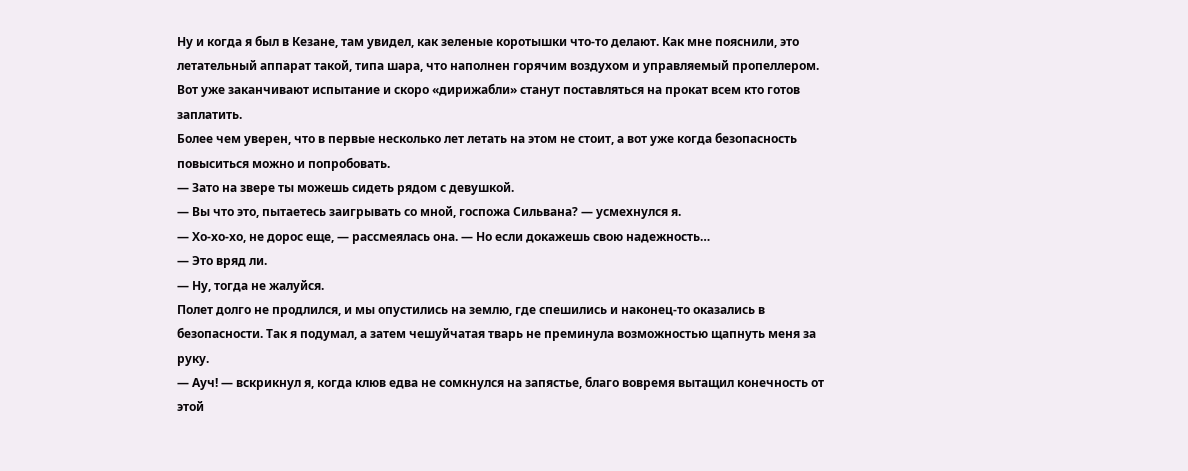Ну и когда я был в Кезане, там увидел, как зеленые коротышки что-то делают. Как мне пояснили, это летательный аппарат такой, типа шара, что наполнен горячим воздухом и управляемый пропеллером. Вот уже заканчивают испытание и скоро «дирижабли» станут поставляться на прокат всем кто готов заплатить.
Более чем уверен, что в первые несколько лет летать на этом не стоит, а вот уже когда безопасность повыситься можно и попробовать.
— Зато на звере ты можешь сидеть рядом с девушкой.
— Вы что это, пытаетесь заигрывать со мной, госпожа Сильвана? — усмехнулся я.
— Хо-хо-хо, не дорос еще, — рассмеялась она. — Но если докажешь свою надежность…
— Это вряд ли.
— Ну, тогда не жалуйся.
Полет долго не продлился, и мы опустились на землю, где спешились и наконец-то оказались в безопасности. Так я подумал, а затем чешуйчатая тварь не преминула возможностью щапнуть меня за руку.
— Ауч! — вскрикнул я, когда клюв едва не сомкнулся на запястье, благо вовремя вытащил конечность от этой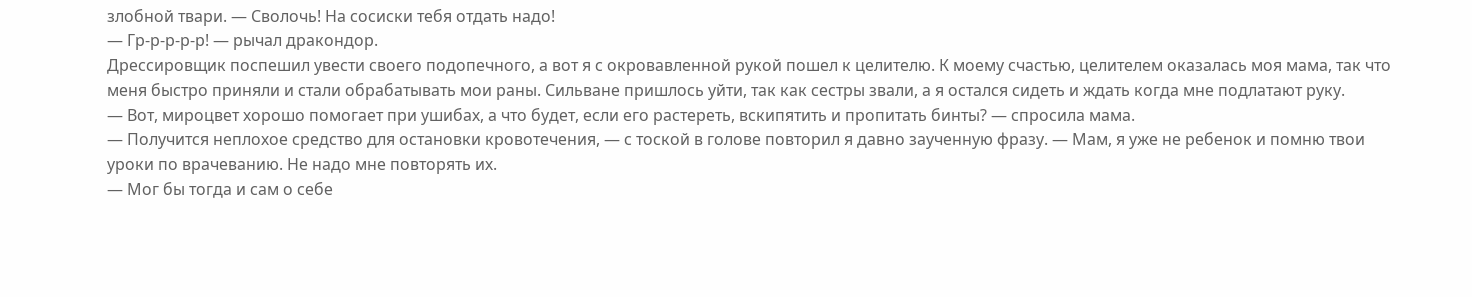злобной твари. — Сволочь! На сосиски тебя отдать надо!
— Гр-р-р-р-р! — рычал дракондор.
Дрессировщик поспешил увести своего подопечного, а вот я с окровавленной рукой пошел к целителю. К моему счастью, целителем оказалась моя мама, так что меня быстро приняли и стали обрабатывать мои раны. Сильване пришлось уйти, так как сестры звали, а я остался сидеть и ждать когда мне подлатают руку.
— Вот, мироцвет хорошо помогает при ушибах, а что будет, если его растереть, вскипятить и пропитать бинты? — спросила мама.
— Получится неплохое средство для остановки кровотечения, — с тоской в голове повторил я давно заученную фразу. — Мам, я уже не ребенок и помню твои уроки по врачеванию. Не надо мне повторять их.
— Мог бы тогда и сам о себе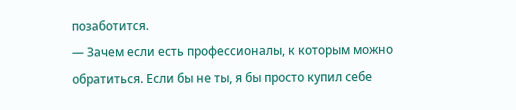позаботится.
— Зачем если есть профессионалы, к которым можно обратиться. Если бы не ты, я бы просто купил себе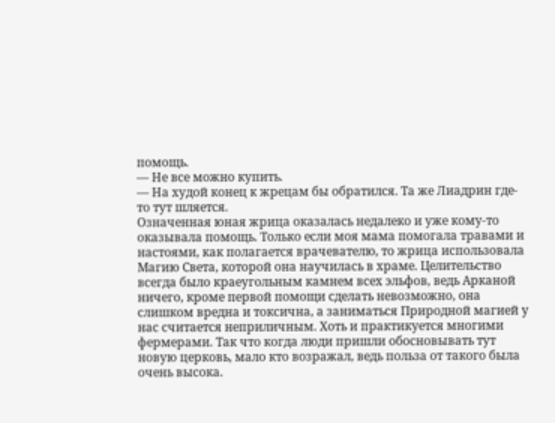помощь.
— Не все можно купить.
— На худой конец к жрецам бы обратился. Та же Лиадрин где-то тут шляется.
Означенная юная жрица оказалась недалеко и уже кому-то оказывала помощь. Только если моя мама помогала травами и настоями, как полагается врачевателю, то жрица использовала Магию Света, которой она научилась в храме. Целительство всегда было краеугольным камнем всех эльфов, ведь Арканой ничего, кроме первой помощи сделать невозможно, она слишком вредна и токсична, а заниматься Природной магией у нас считается неприличным. Хоть и практикуется многими фермерами. Так что когда люди пришли обосновывать тут новую церковь, мало кто возражал, ведь польза от такого была очень высока.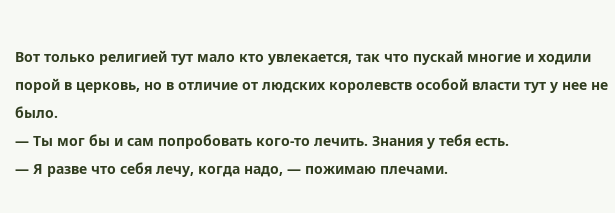Вот только религией тут мало кто увлекается, так что пускай многие и ходили порой в церковь, но в отличие от людских королевств особой власти тут у нее не было.
— Ты мог бы и сам попробовать кого-то лечить. Знания у тебя есть.
— Я разве что себя лечу, когда надо, — пожимаю плечами.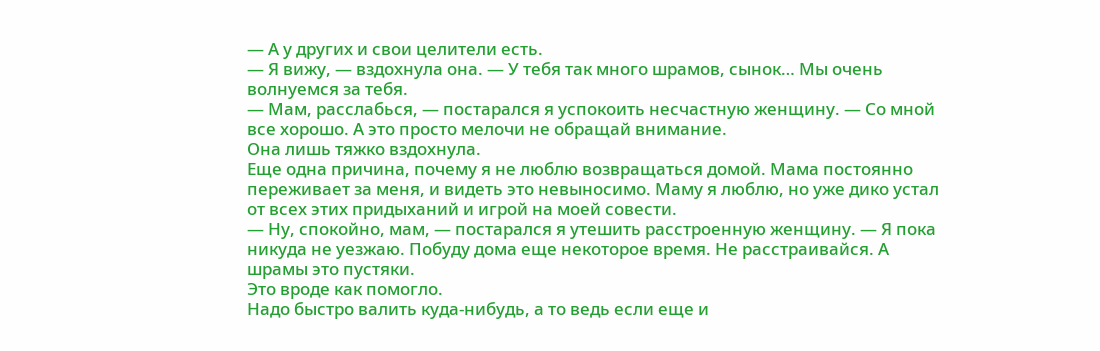— А у других и свои целители есть.
— Я вижу, — вздохнула она. — У тебя так много шрамов, сынок… Мы очень волнуемся за тебя.
— Мам, расслабься, — постарался я успокоить несчастную женщину. — Со мной все хорошо. А это просто мелочи не обращай внимание.
Она лишь тяжко вздохнула.
Еще одна причина, почему я не люблю возвращаться домой. Мама постоянно переживает за меня, и видеть это невыносимо. Маму я люблю, но уже дико устал от всех этих придыханий и игрой на моей совести.
— Ну, спокойно, мам, — постарался я утешить расстроенную женщину. — Я пока никуда не уезжаю. Побуду дома еще некоторое время. Не расстраивайся. А шрамы это пустяки.
Это вроде как помогло.
Надо быстро валить куда-нибудь, а то ведь если еще и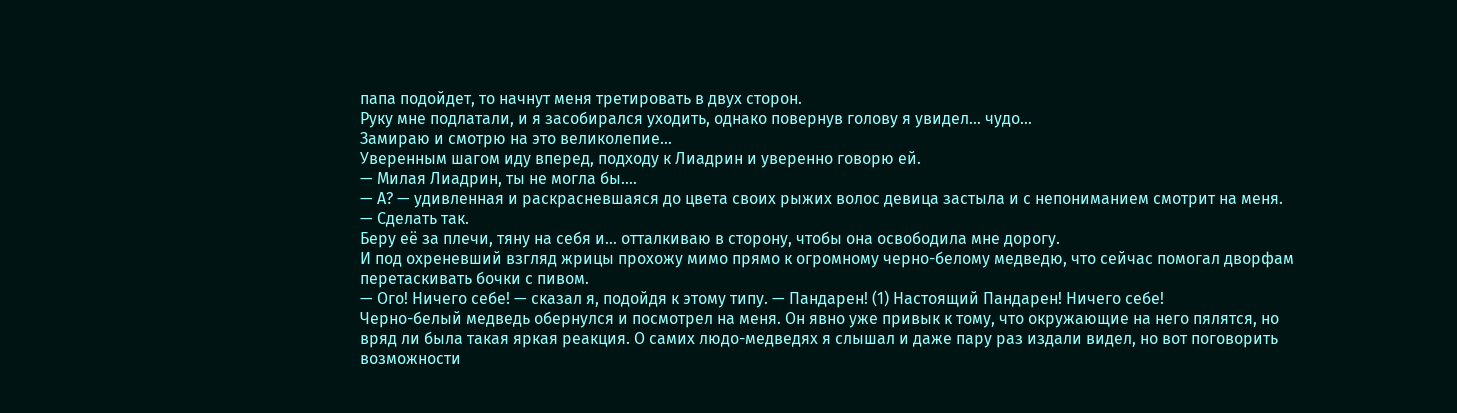папа подойдет, то начнут меня третировать в двух сторон.
Руку мне подлатали, и я засобирался уходить, однако повернув голову я увидел… чудо…
Замираю и смотрю на это великолепие…
Уверенным шагом иду вперед, подходу к Лиадрин и уверенно говорю ей.
— Милая Лиадрин, ты не могла бы….
— А? — удивленная и раскрасневшаяся до цвета своих рыжих волос девица застыла и с непониманием смотрит на меня.
— Сделать так.
Беру её за плечи, тяну на себя и… отталкиваю в сторону, чтобы она освободила мне дорогу.
И под охреневший взгляд жрицы прохожу мимо прямо к огромному черно-белому медведю, что сейчас помогал дворфам перетаскивать бочки с пивом.
— Ого! Ничего себе! — сказал я, подойдя к этому типу. — Пандарен! (1) Настоящий Пандарен! Ничего себе!
Черно-белый медведь обернулся и посмотрел на меня. Он явно уже привык к тому, что окружающие на него пялятся, но вряд ли была такая яркая реакция. О самих людо-медведях я слышал и даже пару раз издали видел, но вот поговорить возможности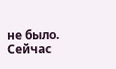не было. Сейчас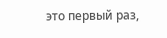это первый раз,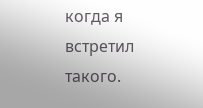когда я встретил такого.